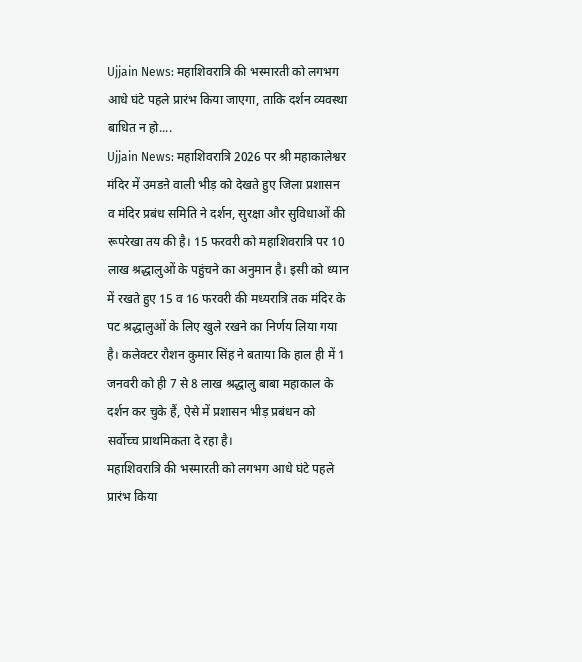Ujjain News: महाशिवरात्रि की भस्मारती को लगभग आधे घंटे पहले प्रारंभ किया जाएगा, ताकि दर्शन व्यवस्था बाधित न हो....
Ujjain News: महाशिवरात्रि 2026 पर श्री महाकालेश्वर मंदिर में उमडऩे वाली भीड़ को देखते हुए जिला प्रशासन व मंदिर प्रबंध समिति ने दर्शन, सुरक्षा और सुविधाओं की रूपरेखा तय की है। 15 फरवरी को महाशिवरात्रि पर 10 लाख श्रद्धालुओं के पहुंचने का अनुमान है। इसी को ध्यान में रखते हुए 15 व 16 फरवरी की मध्यरात्रि तक मंदिर के पट श्रद्धालुओं के लिए खुले रखने का निर्णय लिया गया है। कलेक्टर रौशन कुमार सिंह ने बताया कि हाल ही में 1 जनवरी को ही 7 से 8 लाख श्रद्धालु बाबा महाकाल के दर्शन कर चुके हैं, ऐसे में प्रशासन भीड़ प्रबंधन को सर्वोच्च प्राथमिकता दे रहा है।
महाशिवरात्रि की भस्मारती को लगभग आधे घंटे पहले प्रारंभ किया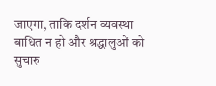जाएगा, ताकि दर्शन व्यवस्था बाधित न हो और श्रद्धालुओं को सुचारु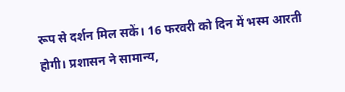रूप से दर्शन मिल सकें। 16 फरवरी को दिन में भस्म आरती होगी। प्रशासन ने सामान्य,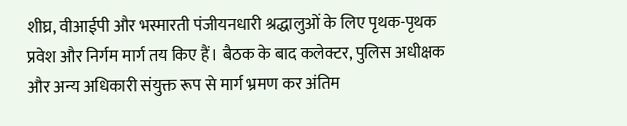शीघ्र, वीआईपी और भस्मारती पंजीयनधारी श्रद्धालुओं के लिए पृथक-पृथक प्रवेश और निर्गम मार्ग तय किए हैं। बैठक के बाद कलेक्टर, पुलिस अधीक्षक और अन्य अधिकारी संयुक्त रूप से मार्ग भ्रमण कर अंतिम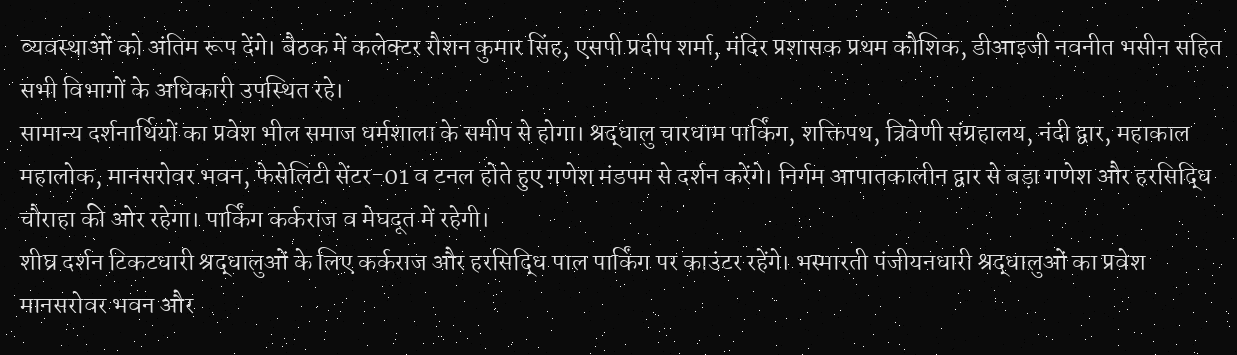व्यवस्थाओं को अंतिम रूप देंगे। बैठक में कलेक्टर रौशन कुमार सिंह, एसपी प्रदीप शर्मा, मंदिर प्रशासक प्रथम कौशिक, डीआइजी नवनीत भसीन सहित सभी विभागों के अधिकारी उपस्थित रहे।
सामान्य दर्शनार्थियों का प्रवेश भील समाज धर्मशाला के समीप से होगा। श्रद्धालु चारधाम पार्किंग, शक्तिपथ, त्रिवेणी संग्रहालय, नंदी द्वार, महाकाल महालोक, मानसरोवर भवन, फेसेलिटी सेंटर-01 व टनल होते हुए गणेश मंडपम से दर्शन करेंगे। निर्गम आपातकालीन द्वार से बड़ा गणेश और हरसिद्धि चौराहा की ओर रहेगा। पार्किंग कर्कराज व मेघदूत में रहेगी।
शीघ्र दर्शन टिकटधारी श्रद्धालुओं के लिए कर्कराज और हरसिद्धि पाल पार्किंग पर काउंटर रहेंगे। भस्मारती पंजीयनधारी श्रद्धालुओं का प्रवेश मानसरोवर भवन और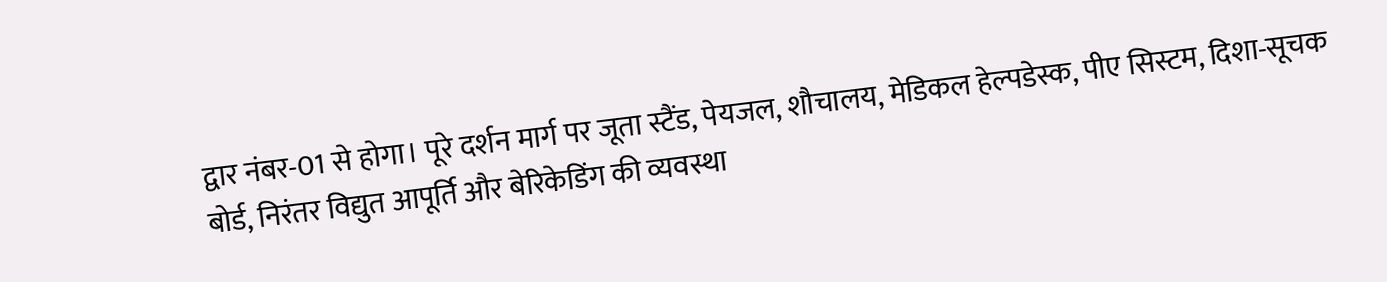द्वार नंबर-01 से होगा। पूरे दर्शन मार्ग पर जूता स्टैंड, पेयजल, शौचालय, मेडिकल हेल्पडेस्क, पीए सिस्टम, दिशा-सूचक बोर्ड, निरंतर विद्युत आपूर्ति और बेरिकेडिंग की व्यवस्था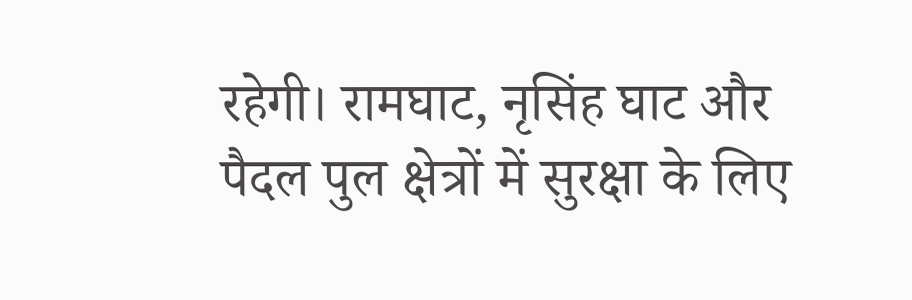रहेगी। रामघाट, नृसिंह घाट और पैदल पुल क्षेत्रों में सुरक्षा के लिए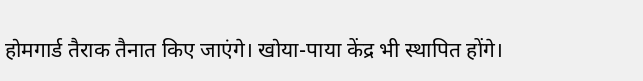होमगार्ड तैराक तैनात किए जाएंगे। खोया-पाया केंद्र भी स्थापित होंगे।